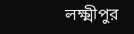লক্ষ্মীপুর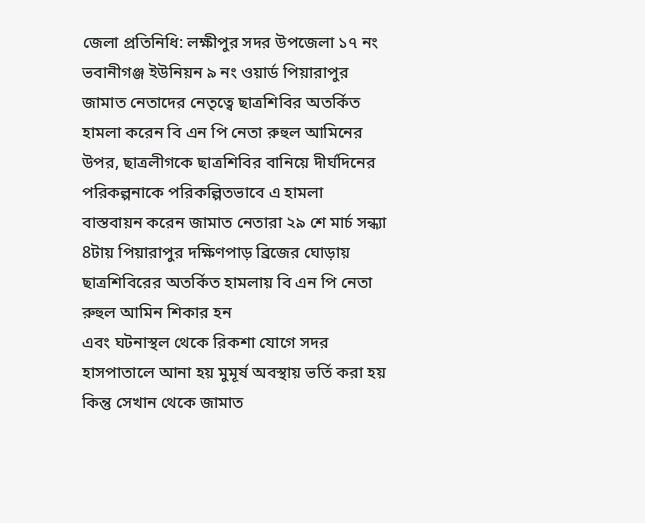জেলা প্রতিনিধি: লক্ষীপুর সদর উপজেলা ১৭ নং ভবানীগঞ্জ ইউনিয়ন ৯ নং ওয়ার্ড পিয়ারাপুর
জামাত নেতাদের নেতৃত্বে ছাত্রশিবির অতর্কিত হামলা করেন বি এন পি নেতা রুহুল আমিনের উপর, ছাত্রলীগকে ছাত্রশিবির বানিয়ে দীর্ঘদিনের পরিকল্পনাকে পরিকল্পিতভাবে এ হামলা বাস্তবায়ন করেন জামাত নেতারা ২৯ শে মার্চ সন্ধ্যা 8টায় পিয়ারাপুর দক্ষিণপাড় ব্রিজের ঘোড়ায় ছাত্রশিবিরের অতর্কিত হামলায় বি এন পি নেতা রুহুল আমিন শিকার হন
এবং ঘটনাস্থল থেকে রিকশা যোগে সদর হাসপাতালে আনা হয় মুমূর্ষ অবস্থায় ভর্তি করা হয় কিন্তু সেখান থেকে জামাত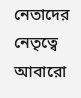নেতাদের নেতৃত্বে আবারো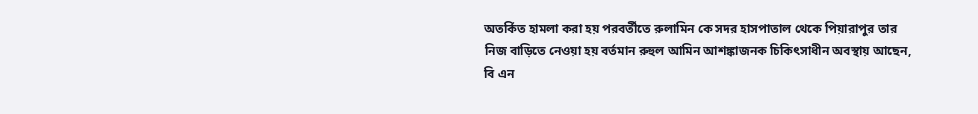অতর্কিত হামলা করা হয় পরবর্তীতে রুলামিন কে সদর হাসপাতাল থেকে পিয়ারাপুর তার নিজ বাড়িতে নেওয়া হয় বর্তমান রুহুল আমিন আশঙ্কাজনক চিকিৎসাধীন অবস্থায় আছেন,
বি এন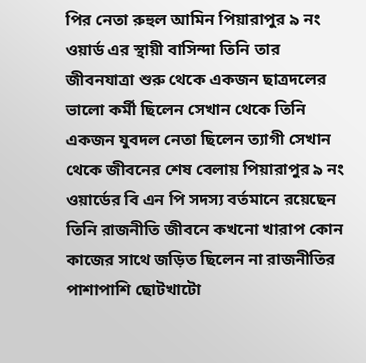পির নেতা রুহুল আমিন পিয়ারাপুর ৯ নং ওয়ার্ড এর স্থায়ী বাসিন্দা তিনি তার জীবনযাত্রা শুরু থেকে একজন ছাত্রদলের
ভালো কর্মী ছিলেন সেখান থেকে তিনি একজন যুবদল নেতা ছিলেন ত্যাগী সেখান থেকে জীবনের শেষ বেলায় পিয়ারাপুর ৯ নং ওয়ার্ডের বি এন পি সদস্য বর্তমানে রয়েছেন তিনি রাজনীতি জীবনে কখনো খারাপ কোন কাজের সাথে জড়িত ছিলেন না রাজনীতির পাশাপাশি ছোটখাটো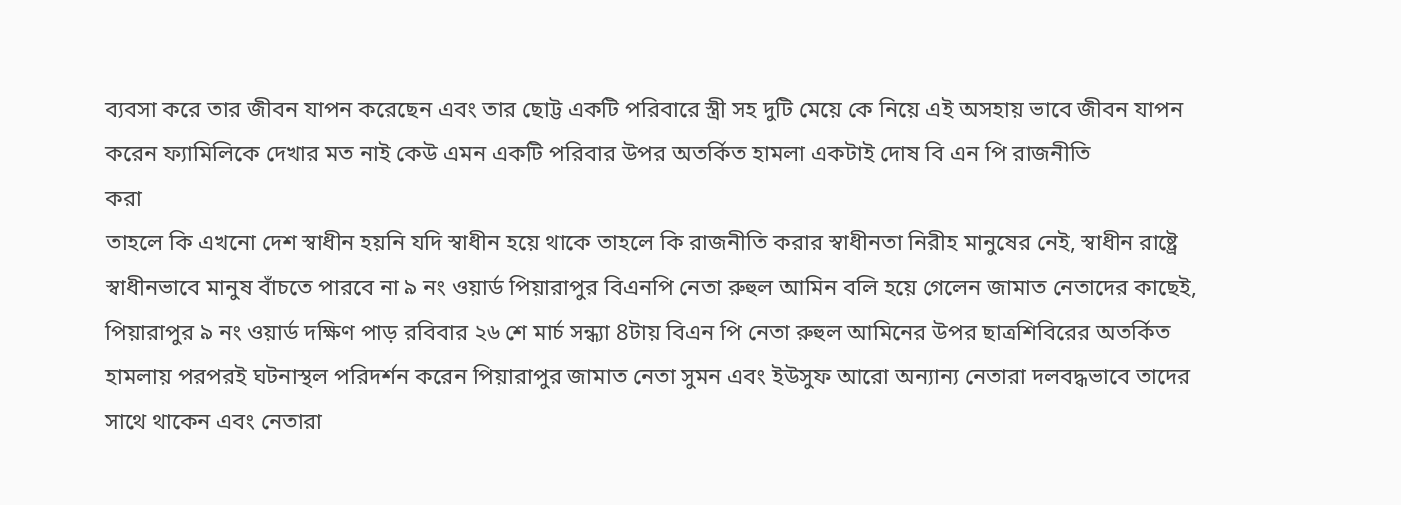ব্যবসা করে তার জীবন যাপন করেছেন এবং তার ছোট্ট একটি পরিবারে স্ত্রী সহ দুটি মেয়ে কে নিয়ে এই অসহায় ভাবে জীবন যাপন করেন ফ্যামিলিকে দেখার মত নাই কেউ এমন একটি পরিবার উপর অতর্কিত হামলা একটাই দোষ বি এন পি রাজনীতি
করা
তাহলে কি এখনো দেশ স্বাধীন হয়নি যদি স্বাধীন হয়ে থাকে তাহলে কি রাজনীতি করার স্বাধীনতা নিরীহ মানুষের নেই, স্বাধীন রাষ্ট্রে স্বাধীনভাবে মানুষ বাঁচতে পারবে না ৯ নং ওয়ার্ড পিয়ারাপুর বিএনপি নেতা রুহুল আমিন বলি হয়ে গেলেন জামাত নেতাদের কাছেই,
পিয়ারাপুর ৯ নং ওয়ার্ড দক্ষিণ পাড় রবিবার ২৬ শে মার্চ সন্ধ্যা 8টায় বিএন পি নেতা রুহুল আমিনের উপর ছাত্রশিবিরের অতর্কিত হামলায় পরপরই ঘটনাস্থল পরিদর্শন করেন পিয়ারাপুর জামাত নেতা সুমন এবং ইউসুফ আরো অন্যান্য নেতারা দলবদ্ধভাবে তাদের সাথে থাকেন এবং নেতারা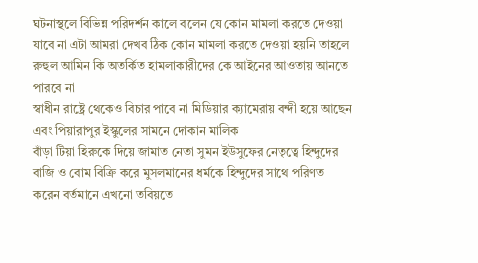ঘটনাস্থলে বিভিন্ন পরিদর্শন কালে বলেন যে কোন মামলা করতে দেওয়া যাবে না এটা আমরা দেখব ঠিক কোন মামলা করতে দেওয়া হয়নি তাহলে রুহুল আমিন কি অতর্কিত হামলাকারীদের কে আইনের আওতায় আনতে পারবে না
স্বাধীন রাষ্ট্রে থেকেও বিচার পাবে না মিডিয়ার ক্যামেরায় বন্দী হয়ে আছেন
এবং পিয়ারাপুর ইস্কুলের সামনে দোকান মালিক
বাঁড়া টিয়া হিরুকে দিয়ে জামাত নেতা সুমন ইউসুফের নেতৃত্বে হিন্দুদের বাজি ও বোম বিক্রি করে মুসলমানের ধর্মকে হিন্দুদের সাথে পরিণত করেন বর্তমানে এখনো তবিয়তে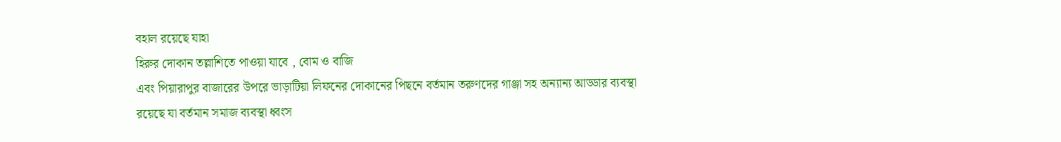বহাল রয়েছে যাহা
হিরুর দোকান তল্লাশিতে পাওয়া যাবে , বোম ও বাজি
এবং পিয়ারাপুর বাজারের উপরে ভাড়াটিয়া লিফনের দোকানের পিছনে বর্তমান তরুণদের গাঞ্জা সহ অন্যান্য আড্ডার ব্যবস্থা রয়েছে যা বর্তমান সমাজ ব্যবস্থা ধ্বংস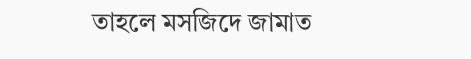তাহলে মসজিদে জামাত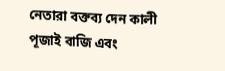নেতারা বক্তব্য দেন কালী পূজাই বাজি এবং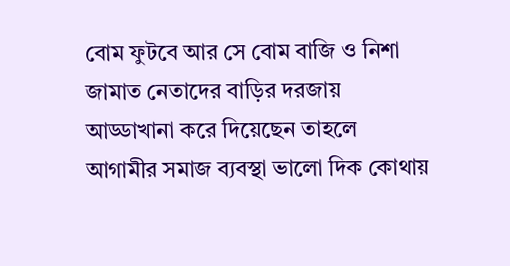বোম ফুটবে আর সে বোম বাজি ও নিশা জামাত নেতাদের বাড়ির দরজায় আড্ডাখানা করে দিয়েছেন তাহলে আগামীর সমাজ ব্যবস্থা ভালো দিক কোথায়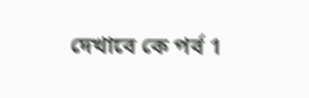দেখাবে কে পর্ব 1